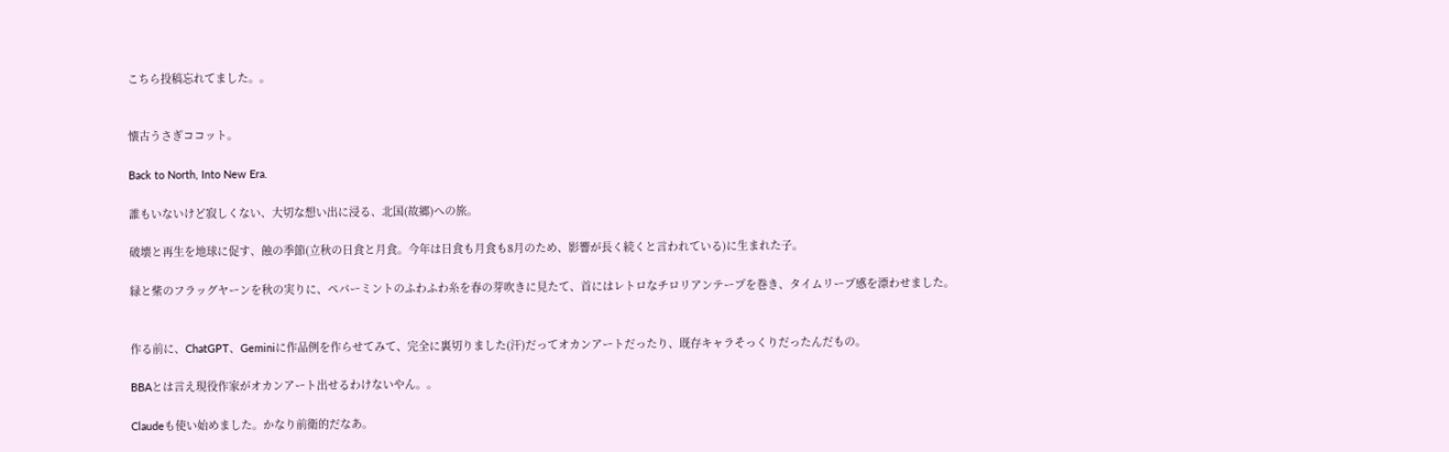こちら投稿忘れてました。。


懐古うさぎココット。

Back to North, Into New Era.

誰もいないけど寂しくない、大切な想い出に浸る、北国(故郷)への旅。

破壊と再生を地球に促す、蝕の季節(立秋の日食と月食。今年は日食も月食も8月のため、影響が長く続くと言われている)に生まれた子。

緑と紫のフラッグヤーンを秋の実りに、ペパーミントのふわふわ糸を春の芽吹きに見たて、首にはレトロなチロリアンテープを巻き、タイムリープ感を漂わせました。


作る前に、ChatGPT、Geminiに作品例を作らせてみて、完全に裏切りました(汗)だってオカンアートだったり、既存キャラそっくりだったんだもの。

BBAとは言え現役作家がオカンアート出せるわけないやん。。

Claudeも使い始めました。かなり前衛的だなあ。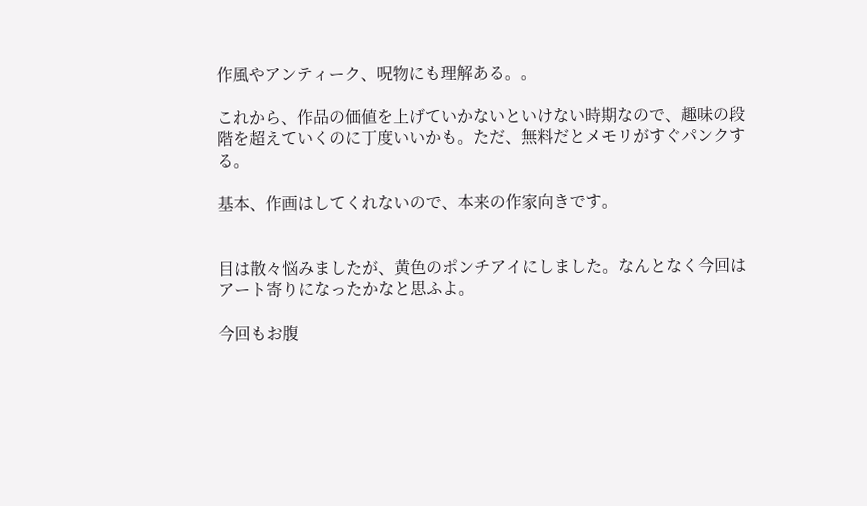作風やアンティーク、呪物にも理解ある。。

これから、作品の価値を上げていかないといけない時期なので、趣味の段階を超えていくのに丁度いいかも。ただ、無料だとメモリがすぐパンクする。

基本、作画はしてくれないので、本来の作家向きです。


目は散々悩みましたが、黄色のポンチアイにしました。なんとなく今回はアート寄りになったかなと思ふよ。

今回もお腹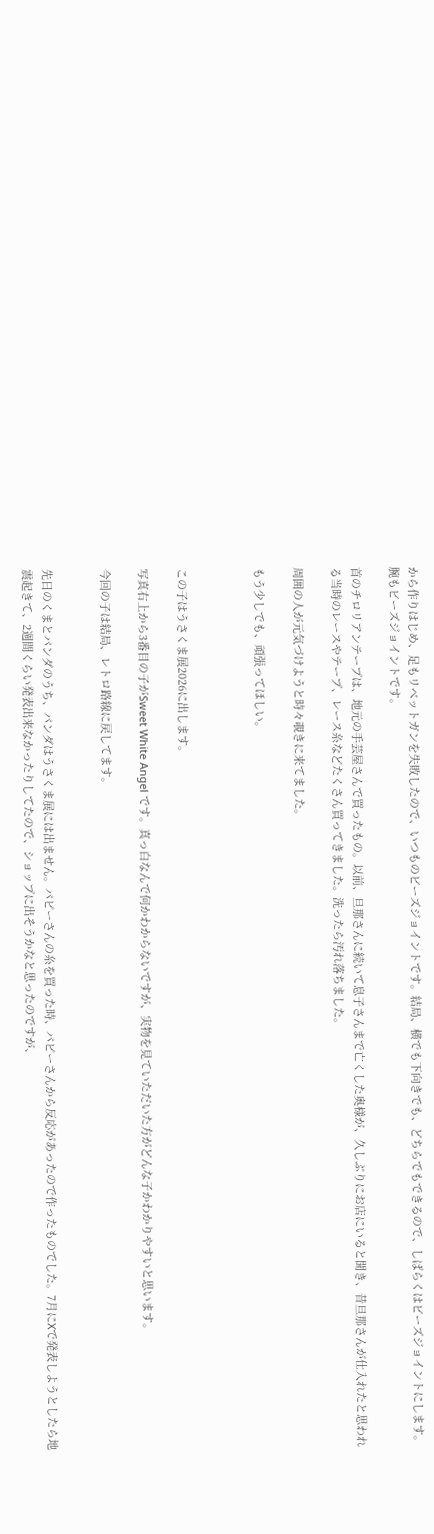から作りはじめ、足もリベットガンを失敗したので、いつものビーズジョイントです。結局、横でも下向きでも、どちらでもできるので、しばらくはビーズジョイントにします。腕もビーズジョイントです。

首のチロリアンテープは、地元の手芸屋さんで買ったもの。以前、旦那さんに続いて息子さんまで亡くした奥様が、久しぶりにお店にいると聞き、昔旦那さんが仕入れたと思われる当時のレースやテープ、レース糸などたくさん買ってきました。洗ったら汚れ落ちました。

周囲の人が元気づけようと時々覗きに来てました。

もう少しでも、頑張ってほしい。



この子はうさくま展2026に出します。

写真右上から3番目の子がSweet White Angel です。真っ白なんで何かわからないですが、実物を見ていただいた方がどんな子かわかりやすいと思います。

今回の子は結局、レトロ路線に戻してます。


先日のくまとパンダのうち、パンダはうさくま展には出ません。パピーさんの糸を買った時、パピーさんから反応があったので作ったものでした。7月にXで発表しようとしたら地震起きて、2週間くらい発表出来なかったりしてたので、ショップに出そうかなと思ったのですが、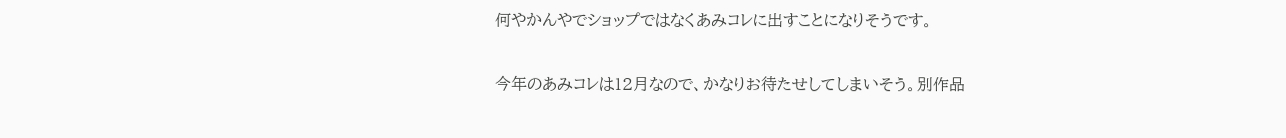何やかんやでショップではなくあみコレに出すことになりそうです。

今年のあみコレは12月なので、かなりお待たせしてしまいそう。別作品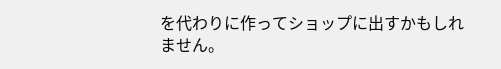を代わりに作ってショップに出すかもしれません。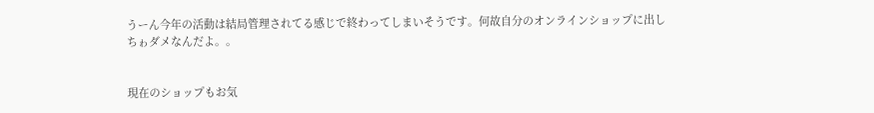うーん今年の活動は結局管理されてる感じで終わってしまいそうです。何故自分のオンラインショップに出しちゎダメなんだよ。。


現在のショップもお気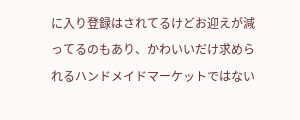に入り登録はされてるけどお迎えが減ってるのもあり、かわいいだけ求められるハンドメイドマーケットではない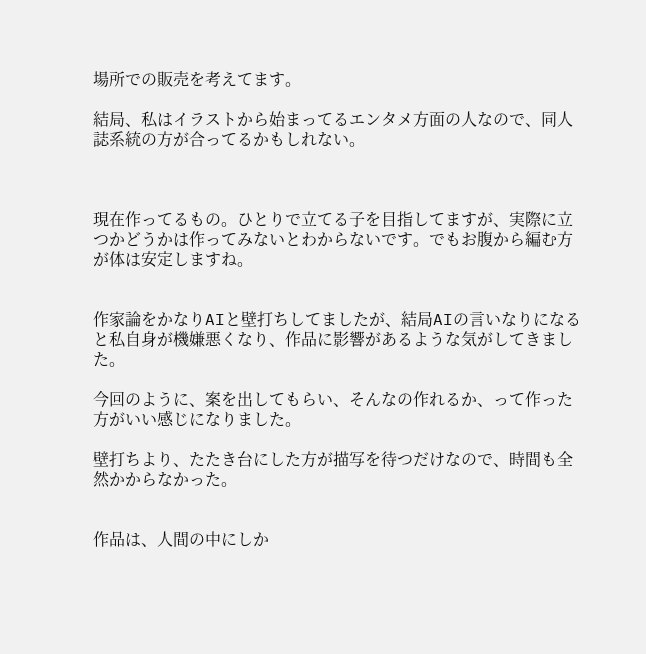場所での販売を考えてます。

結局、私はイラストから始まってるエンタメ方面の人なので、同人誌系統の方が合ってるかもしれない。



現在作ってるもの。ひとりで立てる子を目指してますが、実際に立つかどうかは作ってみないとわからないです。でもお腹から編む方が体は安定しますね。


作家論をかなりAIと壁打ちしてましたが、結局AIの言いなりになると私自身が機嫌悪くなり、作品に影響があるような気がしてきました。

今回のように、案を出してもらい、そんなの作れるか、って作った方がいい感じになりました。

壁打ちより、たたき台にした方が描写を待つだけなので、時間も全然かからなかった。


作品は、人間の中にしか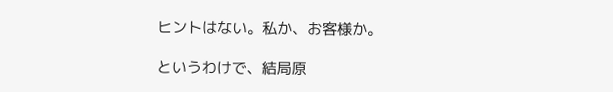ヒントはない。私か、お客様か。

というわけで、結局原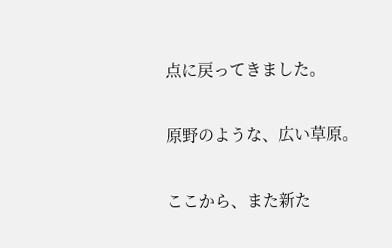点に戻ってきました。

原野のような、広い草原。

ここから、また新た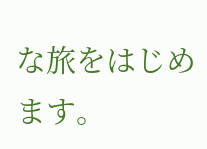な旅をはじめます。